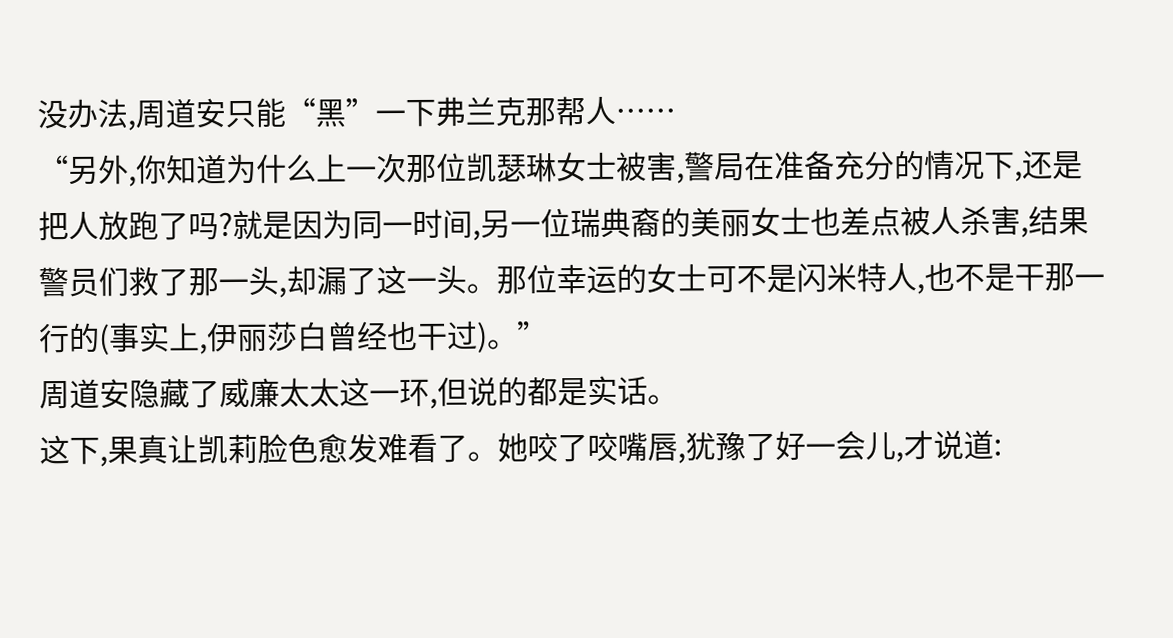没办法,周道安只能“黑”一下弗兰克那帮人……
“另外,你知道为什么上一次那位凯瑟琳女士被害,警局在准备充分的情况下,还是把人放跑了吗?就是因为同一时间,另一位瑞典裔的美丽女士也差点被人杀害,结果警员们救了那一头,却漏了这一头。那位幸运的女士可不是闪米特人,也不是干那一行的(事实上,伊丽莎白曾经也干过)。”
周道安隐藏了威廉太太这一环,但说的都是实话。
这下,果真让凯莉脸色愈发难看了。她咬了咬嘴唇,犹豫了好一会儿,才说道: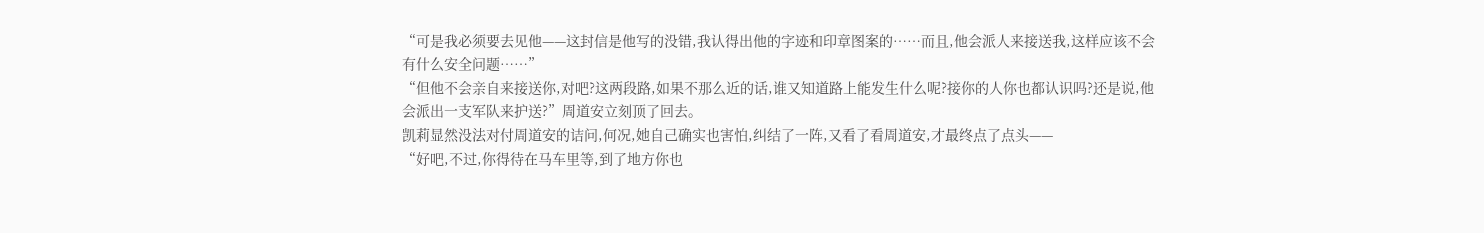“可是我必须要去见他——这封信是他写的没错,我认得出他的字迹和印章图案的……而且,他会派人来接送我,这样应该不会有什么安全问题……”
“但他不会亲自来接送你,对吧?这两段路,如果不那么近的话,谁又知道路上能发生什么呢?接你的人你也都认识吗?还是说,他会派出一支军队来护送?”周道安立刻顶了回去。
凯莉显然没法对付周道安的诘问,何况,她自己确实也害怕,纠结了一阵,又看了看周道安,才最终点了点头——
“好吧,不过,你得待在马车里等,到了地方你也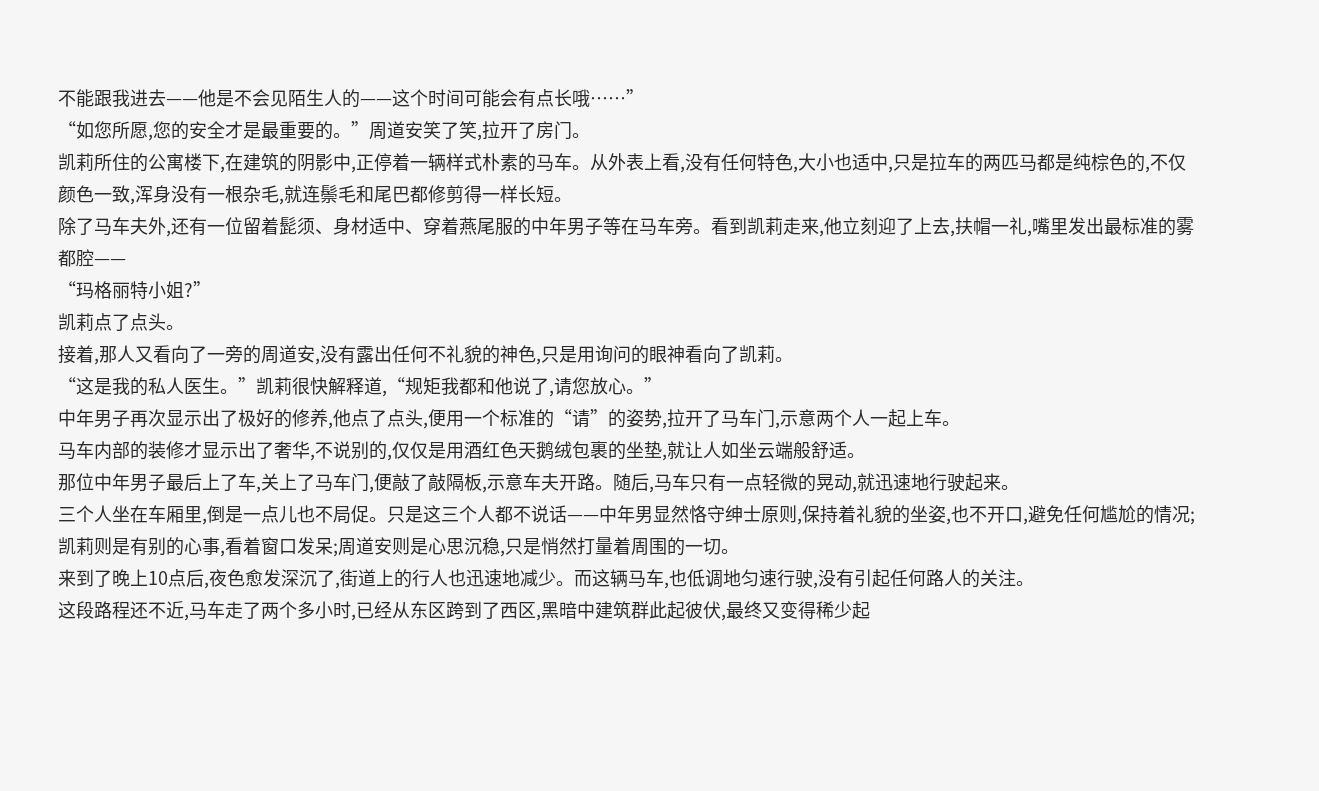不能跟我进去——他是不会见陌生人的——这个时间可能会有点长哦……”
“如您所愿,您的安全才是最重要的。”周道安笑了笑,拉开了房门。
凯莉所住的公寓楼下,在建筑的阴影中,正停着一辆样式朴素的马车。从外表上看,没有任何特色,大小也适中,只是拉车的两匹马都是纯棕色的,不仅颜色一致,浑身没有一根杂毛,就连鬃毛和尾巴都修剪得一样长短。
除了马车夫外,还有一位留着髭须、身材适中、穿着燕尾服的中年男子等在马车旁。看到凯莉走来,他立刻迎了上去,扶帽一礼,嘴里发出最标准的雾都腔——
“玛格丽特小姐?”
凯莉点了点头。
接着,那人又看向了一旁的周道安,没有露出任何不礼貌的神色,只是用询问的眼神看向了凯莉。
“这是我的私人医生。”凯莉很快解释道,“规矩我都和他说了,请您放心。”
中年男子再次显示出了极好的修养,他点了点头,便用一个标准的“请”的姿势,拉开了马车门,示意两个人一起上车。
马车内部的装修才显示出了奢华,不说别的,仅仅是用酒红色天鹅绒包裹的坐垫,就让人如坐云端般舒适。
那位中年男子最后上了车,关上了马车门,便敲了敲隔板,示意车夫开路。随后,马车只有一点轻微的晃动,就迅速地行驶起来。
三个人坐在车厢里,倒是一点儿也不局促。只是这三个人都不说话——中年男显然恪守绅士原则,保持着礼貌的坐姿,也不开口,避免任何尴尬的情况;凯莉则是有别的心事,看着窗口发呆;周道安则是心思沉稳,只是悄然打量着周围的一切。
来到了晚上10点后,夜色愈发深沉了,街道上的行人也迅速地减少。而这辆马车,也低调地匀速行驶,没有引起任何路人的关注。
这段路程还不近,马车走了两个多小时,已经从东区跨到了西区,黑暗中建筑群此起彼伏,最终又变得稀少起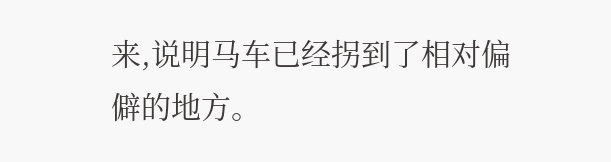来,说明马车已经拐到了相对偏僻的地方。